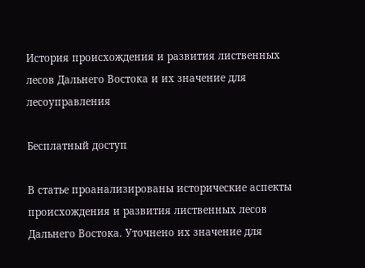История происхождения и развития лиственных лесов Дальнего Востока и их значение для лесоуправления

Бесплатный доступ

В статье проанализированы исторические аспекты происхождения и развития лиственных лесов Дальнего Востока. Уточнено их значение для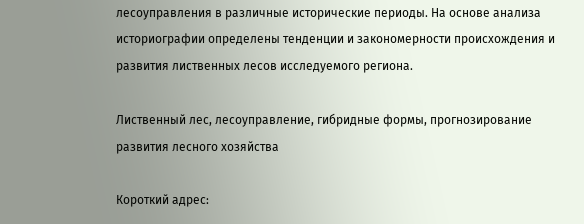лесоуправления в различные исторические периоды. На основе анализа историографии определены тенденции и закономерности происхождения и развития лиственных лесов исследуемого региона.

Лиственный лес, лесоуправление, гибридные формы, прогнозирование развития лесного хозяйства

Короткий адрес: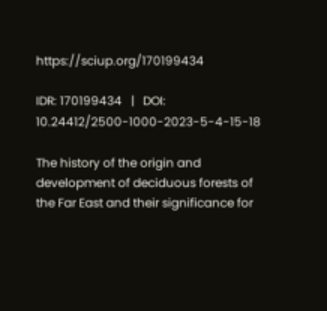https://sciup.org/170199434

IDR: 170199434   |   DOI: 10.24412/2500-1000-2023-5-4-15-18

The history of the origin and development of deciduous forests of the Far East and their significance for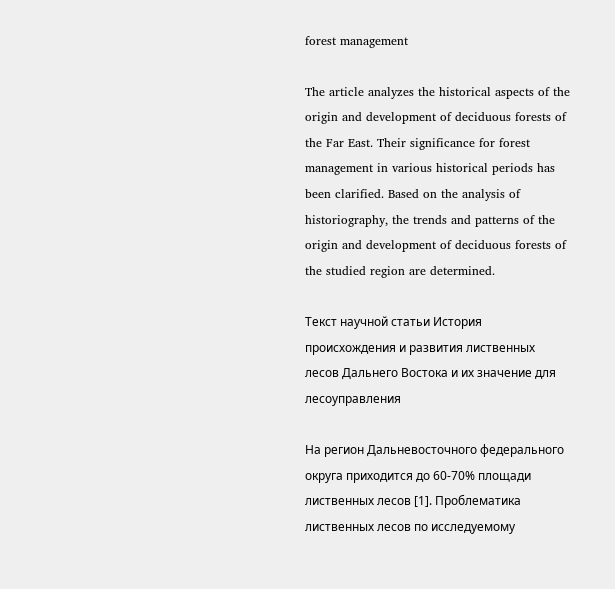forest management

The article analyzes the historical aspects of the origin and development of deciduous forests of the Far East. Their significance for forest management in various historical periods has been clarified. Based on the analysis of historiography, the trends and patterns of the origin and development of deciduous forests of the studied region are determined.

Текст научной статьи История происхождения и развития лиственных лесов Дальнего Востока и их значение для лесоуправления

На регион Дальневосточного федерального округа приходится до 60-70% площади лиственных лесов [1]. Проблематика лиственных лесов по исследуемому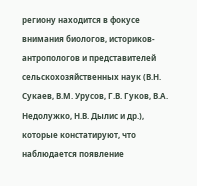региону находится в фокусе внимания биологов, историков-антропологов и представителей сельскохозяйственных наук (В.Н. Сукаев, В.М. Урусов, Г.В. Гуков, В.А. Недолужко, Н.В. Дылис и др.), которые констатируют, что наблюдается появление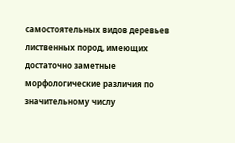самостоятельных видов деревьев лиственных пород, имеющих достаточно заметные морфологические различия по значительному числу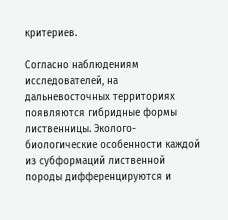критериев.

Согласно наблюдениям исследователей, на дальневосточных территориях появляются гибридные формы лиственницы. Эколого-биологические особенности каждой из субформаций лиственной породы дифференцируются и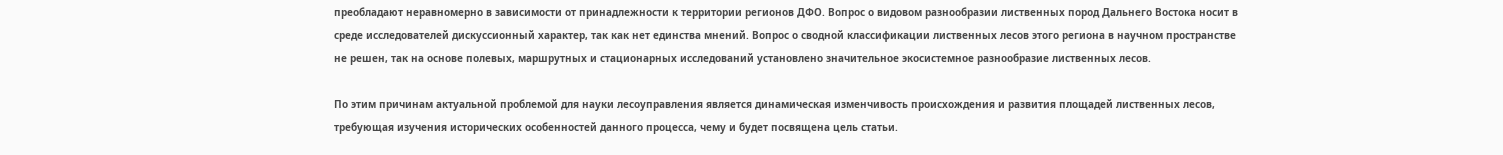преобладают неравномерно в зависимости от принадлежности к территории регионов ДФО. Вопрос о видовом разнообразии лиственных пород Дальнего Востока носит в среде исследователей дискуссионный характер, так как нет единства мнений. Вопрос о сводной классификации лиственных лесов этого региона в научном пространстве не решен, так на основе полевых, маршрутных и стационарных исследований установлено значительное экосистемное разнообразие лиственных лесов.

По этим причинам актуальной проблемой для науки лесоуправления является динамическая изменчивость происхождения и развития площадей лиственных лесов, требующая изучения исторических особенностей данного процесса, чему и будет посвящена цель статьи.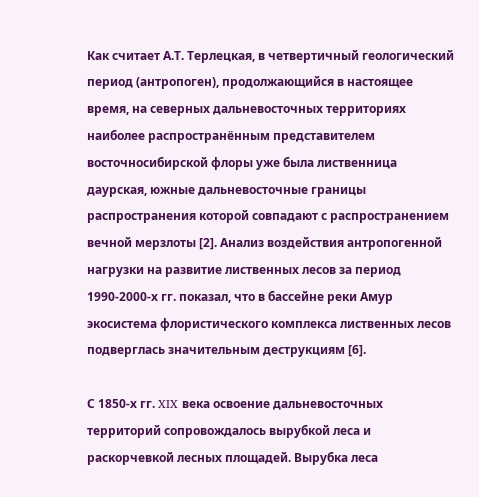Как считает А.Т. Терлецкая, в четвертичный геологический период (антропоген), продолжающийся в настоящее время, на северных дальневосточных территориях наиболее распространённым представителем восточносибирской флоры уже была лиственница даурская, южные дальневосточные границы распространения которой совпадают с распространением вечной мерзлоты [2]. Анализ воздействия антропогенной нагрузки на развитие лиственных лесов за период 1990-2000-х гг. показал, что в бассейне реки Амур экосистема флористического комплекса лиственных лесов подверглась значительным деструкциям [6].

С 1850-х гг. XIX века освоение дальневосточных территорий сопровождалось вырубкой леса и раскорчевкой лесных площадей. Вырубка леса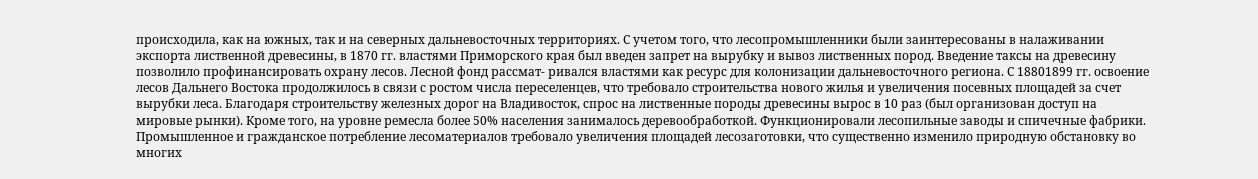происходила, как на южных, так и на северных дальневосточных территориях. С учетом того, что лесопромышленники были заинтересованы в налаживании экспорта лиственной древесины, в 1870 гг. властями Приморского края был введен запрет на вырубку и вывоз лиственных пород. Введение таксы на древесину позволило профинансировать охрану лесов. Лесной фонд рассмат- ривался властями как ресурс для колонизации дальневосточного региона. С 18801899 гг. освоение лесов Дальнего Востока продолжилось в связи с ростом числа переселенцев, что требовало строительства нового жилья и увеличения посевных площадей за счет вырубки леса. Благодаря строительству железных дорог на Владивосток, спрос на лиственные породы древесины вырос в 10 раз (был организован доступ на мировые рынки). Кроме того, на уровне ремесла более 50% населения занималось деревообработкой. Функционировали лесопильные заводы и спичечные фабрики. Промышленное и гражданское потребление лесоматериалов требовало увеличения площадей лесозаготовки, что существенно изменило природную обстановку во многих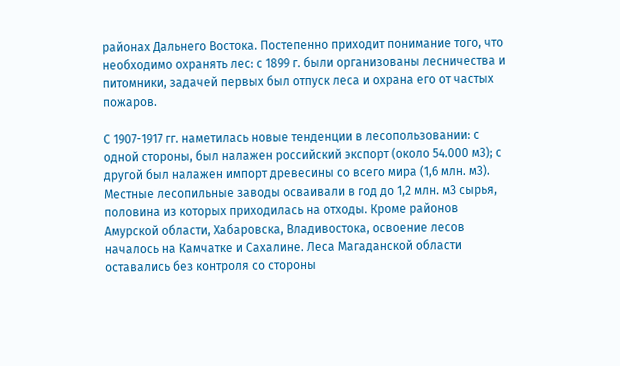районах Дальнего Востока. Постепенно приходит понимание того, что необходимо охранять лес: с 1899 г. были организованы лесничества и питомники, задачей первых был отпуск леса и охрана его от частых пожаров.

С 1907-1917 гг. наметилась новые тенденции в лесопользовании: с одной стороны, был налажен российский экспорт (около 54.000 м3); с другой был налажен импорт древесины со всего мира (1,6 млн. м3). Местные лесопильные заводы осваивали в год до 1,2 млн. м3 сырья, половина из которых приходилась на отходы. Кроме районов Амурской области, Хабаровска, Владивостока, освоение лесов началось на Камчатке и Сахалине. Леса Магаданской области оставались без контроля со стороны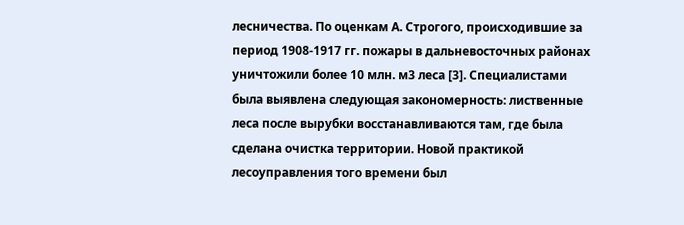лесничества. По оценкам А. Строгого, происходившие за период 1908-1917 гг. пожары в дальневосточных районах уничтожили более 10 млн. м3 леса [3]. Специалистами была выявлена следующая закономерность: лиственные леса после вырубки восстанавливаются там, где была сделана очистка территории. Новой практикой лесоуправления того времени был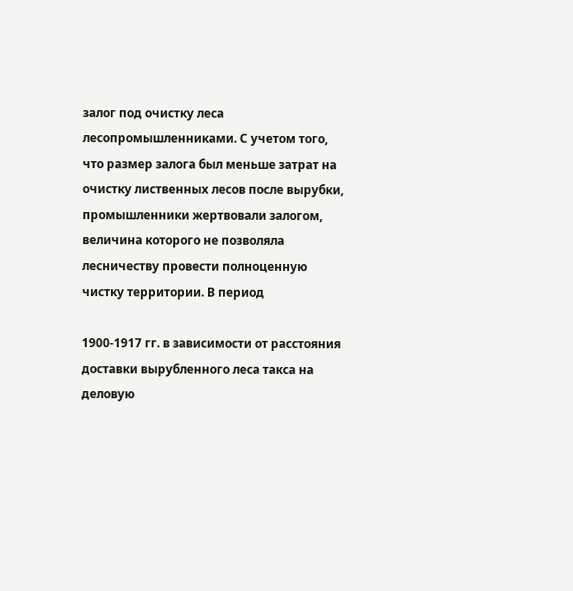залог под очистку леса лесопромышленниками. С учетом того, что размер залога был меньше затрат на очистку лиственных лесов после вырубки, промышленники жертвовали залогом, величина которого не позволяла лесничеству провести полноценную чистку территории. В период

1900-1917 гг. в зависимости от расстояния доставки вырубленного леса такса на деловую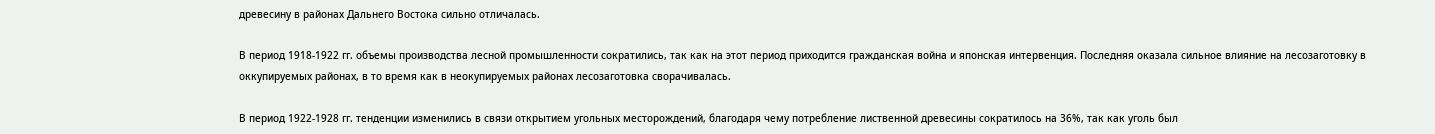древесину в районах Дальнего Востока сильно отличалась.

В период 1918-1922 гг. объемы производства лесной промышленности сократились, так как на этот период приходится гражданская война и японская интервенция. Последняя оказала сильное влияние на лесозаготовку в оккупируемых районах, в то время как в неокупируемых районах лесозаготовка сворачивалась.

В период 1922-1928 гг. тенденции изменились в связи открытием угольных месторождений, благодаря чему потребление лиственной древесины сократилось на 36%, так как уголь был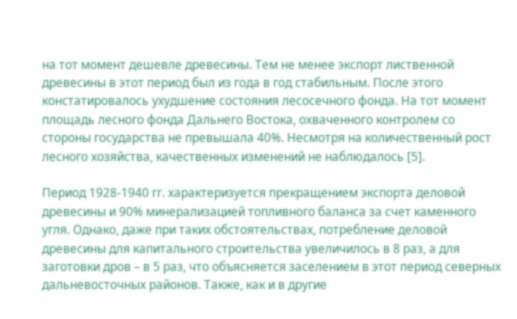на тот момент дешевле древесины. Тем не менее экспорт лиственной древесины в этот период был из года в год стабильным. После этого констатировалось ухудшение состояния лесосечного фонда. На тот момент площадь лесного фонда Дальнего Востока, охваченного контролем со стороны государства не превышала 40%. Несмотря на количественный рост лесного хозяйства, качественных изменений не наблюдалось [5].

Период 1928-1940 гг. характеризуется прекращением экспорта деловой древесины и 90% минерализацией топливного баланса за счет каменного угля. Однако, даже при таких обстоятельствах, потребление деловой древесины для капитального строительства увеличилось в 8 раз, а для заготовки дров – в 5 раз, что объясняется заселением в этот период северных дальневосточных районов. Также, как и в другие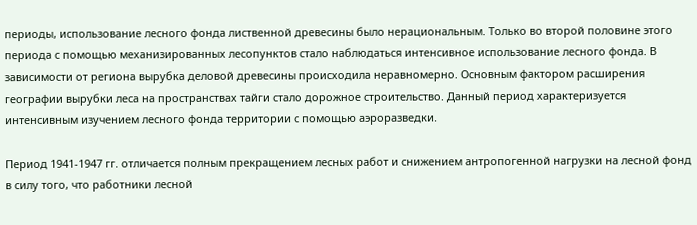периоды, использование лесного фонда лиственной древесины было нерациональным. Только во второй половине этого периода с помощью механизированных лесопунктов стало наблюдаться интенсивное использование лесного фонда. В зависимости от региона вырубка деловой древесины происходила неравномерно. Основным фактором расширения географии вырубки леса на пространствах тайги стало дорожное строительство. Данный период характеризуется интенсивным изучением лесного фонда территории с помощью аэроразведки.

Период 1941-1947 гг. отличается полным прекращением лесных работ и снижением антропогенной нагрузки на лесной фонд в силу того, что работники лесной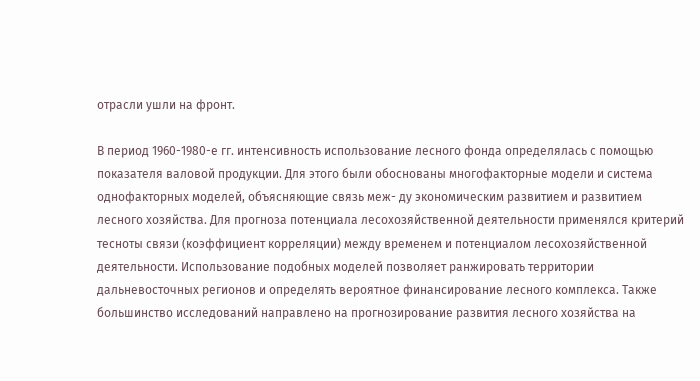отрасли ушли на фронт.

В период 1960-1980-е гг. интенсивность использование лесного фонда определялась с помощью показателя валовой продукции. Для этого были обоснованы многофакторные модели и система однофакторных моделей, объясняющие связь меж- ду экономическим развитием и развитием лесного хозяйства. Для прогноза потенциала лесохозяйственной деятельности применялся критерий тесноты связи (коэффициент корреляции) между временем и потенциалом лесохозяйственной деятельности. Использование подобных моделей позволяет ранжировать территории дальневосточных регионов и определять вероятное финансирование лесного комплекса. Также большинство исследований направлено на прогнозирование развития лесного хозяйства на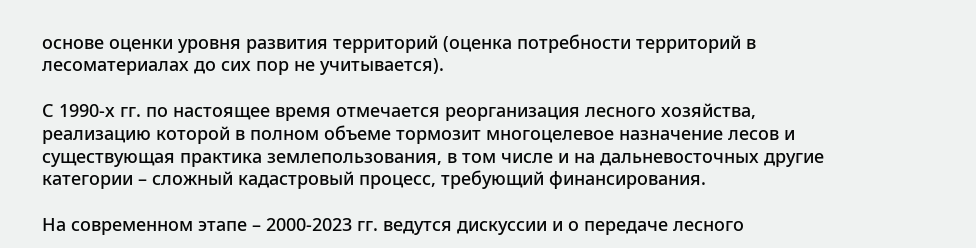основе оценки уровня развития территорий (оценка потребности территорий в лесоматериалах до сих пор не учитывается).

С 1990-х гг. по настоящее время отмечается реорганизация лесного хозяйства, реализацию которой в полном объеме тормозит многоцелевое назначение лесов и существующая практика землепользования, в том числе и на дальневосточных другие категории – сложный кадастровый процесс, требующий финансирования.

На современном этапе – 2000-2023 гг. ведутся дискуссии и о передаче лесного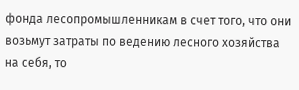фонда лесопромышленникам в счет того, что они возьмут затраты по ведению лесного хозяйства на себя, то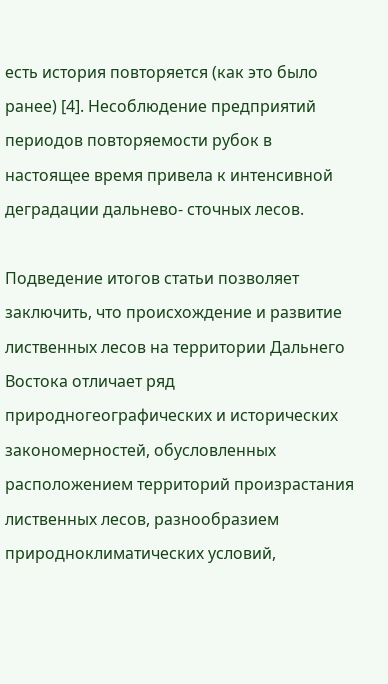есть история повторяется (как это было ранее) [4]. Несоблюдение предприятий периодов повторяемости рубок в настоящее время привела к интенсивной деградации дальнево- сточных лесов.

Подведение итогов статьи позволяет заключить, что происхождение и развитие лиственных лесов на территории Дальнего Востока отличает ряд природногеографических и исторических закономерностей, обусловленных расположением территорий произрастания лиственных лесов, разнообразием природноклиматических условий,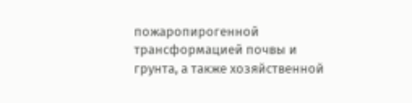пожаропирогенной трансформацией почвы и грунта, а также хозяйственной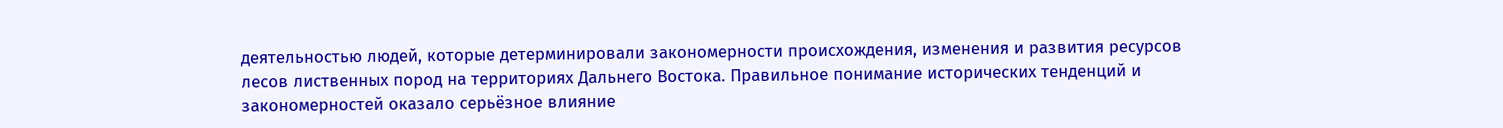деятельностью людей, которые детерминировали закономерности происхождения, изменения и развития ресурсов лесов лиственных пород на территориях Дальнего Востока. Правильное понимание исторических тенденций и закономерностей оказало серьёзное влияние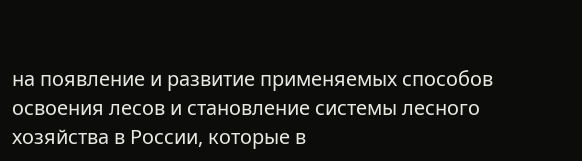на появление и развитие применяемых способов освоения лесов и становление системы лесного хозяйства в России, которые в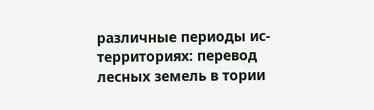различные периоды ис- территориях: перевод лесных земель в тории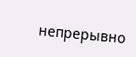непрерывно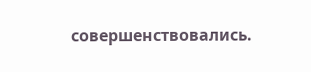совершенствовались.